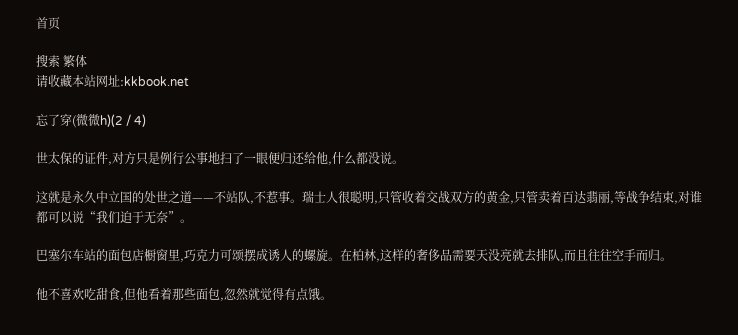首页

搜索 繁体
请收藏本站网址:kkbook.net

忘了穿(微微h)(2 / 4)

世太保的证件,对方只是例行公事地扫了一眼便归还给他,什么都没说。

这就是永久中立国的处世之道——不站队,不惹事。瑞士人很聪明,只管收着交战双方的黄金,只管卖着百达翡丽,等战争结束,对谁都可以说“我们迫于无奈”。

巴塞尔车站的面包店橱窗里,巧克力可颂摆成诱人的螺旋。在柏林,这样的奢侈品需要天没亮就去排队,而且往往空手而归。

他不喜欢吃甜食,但他看着那些面包,忽然就觉得有点饿。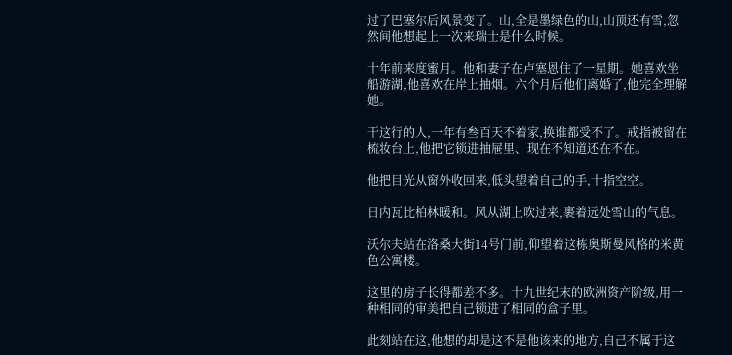过了巴塞尔后风景变了。山,全是墨绿色的山,山顶还有雪,忽然间他想起上一次来瑞士是什么时候。

十年前来度蜜月。他和妻子在卢塞恩住了一星期。她喜欢坐船游湖,他喜欢在岸上抽烟。六个月后他们离婚了,他完全理解她。

干这行的人,一年有叁百天不着家,换谁都受不了。戒指被留在梳妆台上,他把它锁进抽屉里、现在不知道还在不在。

他把目光从窗外收回来,低头望着自己的手,十指空空。

日内瓦比柏林暖和。风从湖上吹过来,裹着远处雪山的气息。

沃尔夫站在洛桑大街14号门前,仰望着这栋奥斯曼风格的米黄色公寓楼。

这里的房子长得都差不多。十九世纪末的欧洲资产阶级,用一种相同的审美把自己锁进了相同的盒子里。

此刻站在这,他想的却是这不是他该来的地方,自己不属于这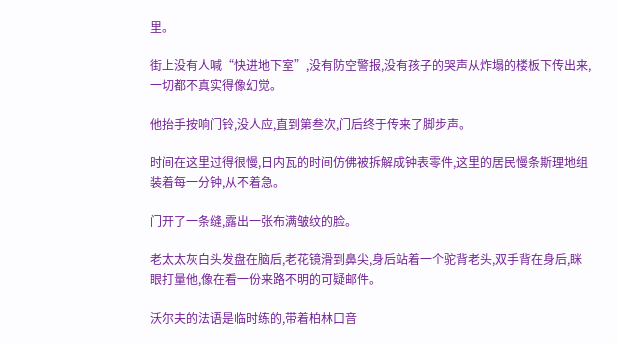里。

街上没有人喊“快进地下室”,没有防空警报,没有孩子的哭声从炸塌的楼板下传出来,一切都不真实得像幻觉。

他抬手按响门铃,没人应,直到第叁次,门后终于传来了脚步声。

时间在这里过得很慢,日内瓦的时间仿佛被拆解成钟表零件,这里的居民慢条斯理地组装着每一分钟,从不着急。

门开了一条缝,露出一张布满皱纹的脸。

老太太灰白头发盘在脑后,老花镜滑到鼻尖,身后站着一个驼背老头,双手背在身后,眯眼打量他,像在看一份来路不明的可疑邮件。

沃尔夫的法语是临时练的,带着柏林口音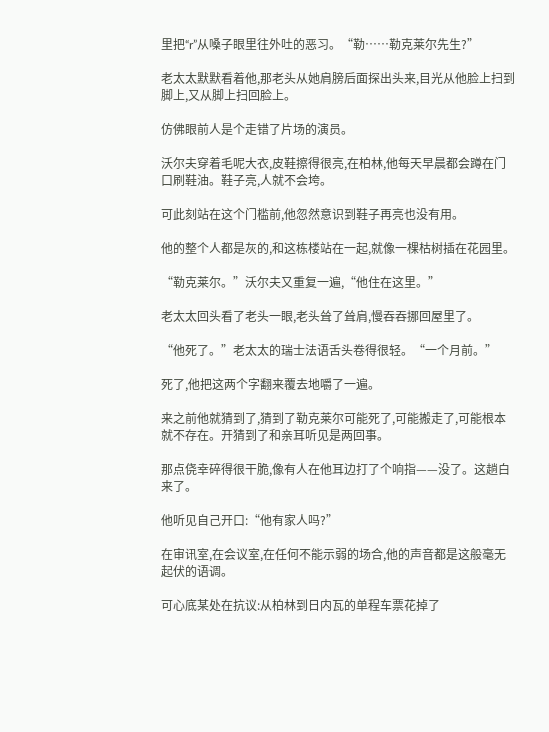里把“r”从嗓子眼里往外吐的恶习。“勒……勒克莱尔先生?”

老太太默默看着他,那老头从她肩膀后面探出头来,目光从他脸上扫到脚上,又从脚上扫回脸上。

仿佛眼前人是个走错了片场的演员。

沃尔夫穿着毛呢大衣,皮鞋擦得很亮,在柏林,他每天早晨都会蹲在门口刷鞋油。鞋子亮,人就不会垮。

可此刻站在这个门槛前,他忽然意识到鞋子再亮也没有用。

他的整个人都是灰的,和这栋楼站在一起,就像一棵枯树插在花园里。

“勒克莱尔。”沃尔夫又重复一遍,“他住在这里。”

老太太回头看了老头一眼,老头耸了耸肩,慢吞吞挪回屋里了。

“他死了。”老太太的瑞士法语舌头卷得很轻。“一个月前。”

死了,他把这两个字翻来覆去地嚼了一遍。

来之前他就猜到了,猜到了勒克莱尔可能死了,可能搬走了,可能根本就不存在。开猜到了和亲耳听见是两回事。

那点侥幸碎得很干脆,像有人在他耳边打了个响指——没了。这趟白来了。

他听见自己开口:“他有家人吗?”

在审讯室,在会议室,在任何不能示弱的场合,他的声音都是这般毫无起伏的语调。

可心底某处在抗议:从柏林到日内瓦的单程车票花掉了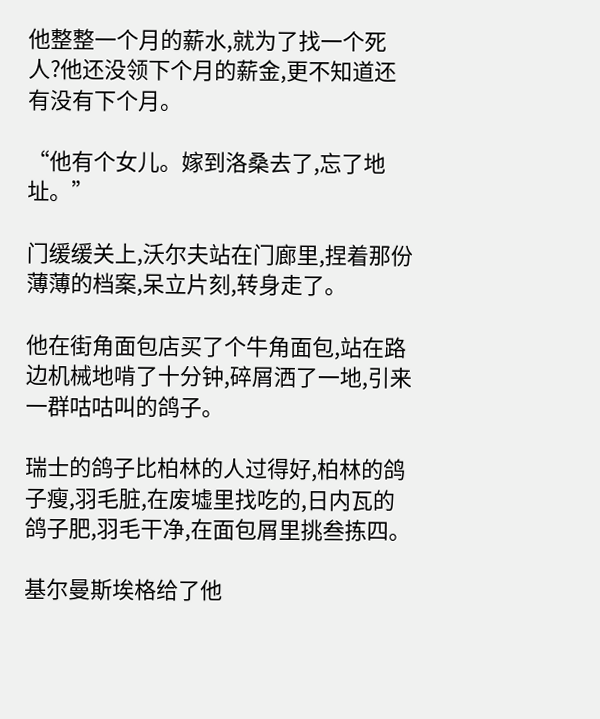他整整一个月的薪水,就为了找一个死人?他还没领下个月的薪金,更不知道还有没有下个月。

“他有个女儿。嫁到洛桑去了,忘了地址。”

门缓缓关上,沃尔夫站在门廊里,捏着那份薄薄的档案,呆立片刻,转身走了。

他在街角面包店买了个牛角面包,站在路边机械地啃了十分钟,碎屑洒了一地,引来一群咕咕叫的鸽子。

瑞士的鸽子比柏林的人过得好,柏林的鸽子瘦,羽毛脏,在废墟里找吃的,日内瓦的鸽子肥,羽毛干净,在面包屑里挑叁拣四。

基尔曼斯埃格给了他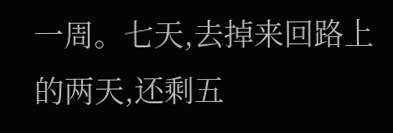一周。七天,去掉来回路上的两天,还剩五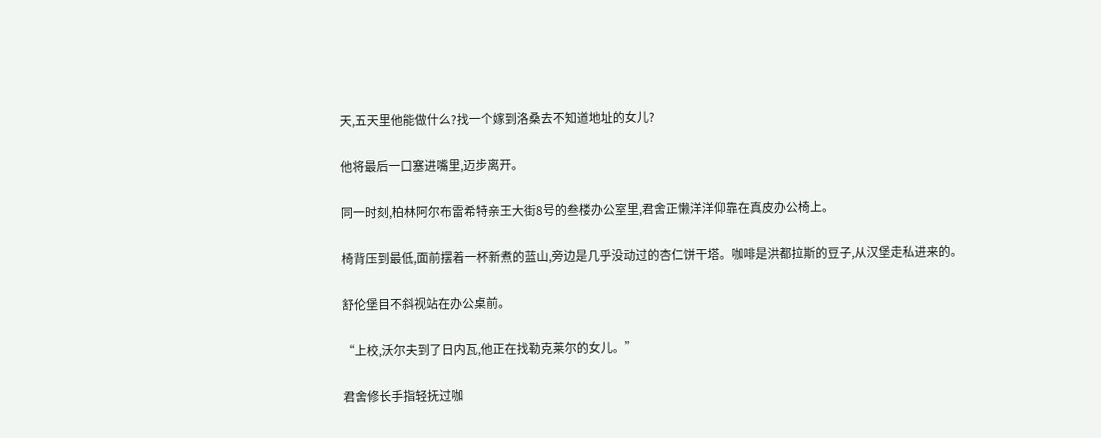天,五天里他能做什么?找一个嫁到洛桑去不知道地址的女儿?

他将最后一口塞进嘴里,迈步离开。

同一时刻,柏林阿尔布雷希特亲王大街8号的叁楼办公室里,君舍正懒洋洋仰靠在真皮办公椅上。

椅背压到最低,面前摆着一杯新煮的蓝山,旁边是几乎没动过的杏仁饼干塔。咖啡是洪都拉斯的豆子,从汉堡走私进来的。

舒伦堡目不斜视站在办公桌前。

“上校,沃尔夫到了日内瓦,他正在找勒克莱尔的女儿。”

君舍修长手指轻抚过咖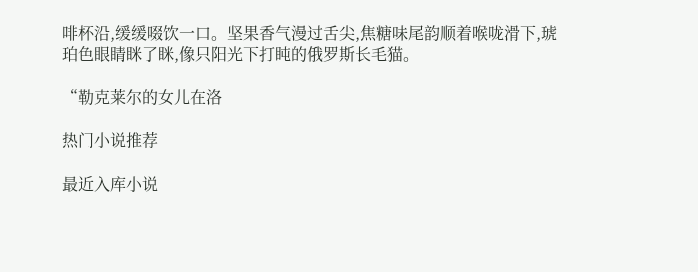啡杯沿,缓缓啜饮一口。坚果香气漫过舌尖,焦糖味尾韵顺着喉咙滑下,琥珀色眼睛眯了眯,像只阳光下打盹的俄罗斯长毛猫。

“勒克莱尔的女儿在洛

热门小说推荐

最近入库小说